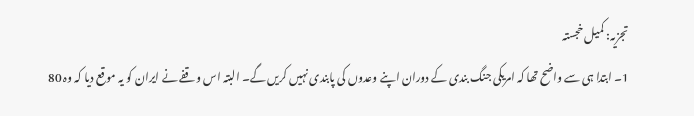تجزیہ: کمیل خجستہ
1۔ ابتدا ہی سے واضح تھا کہ امریکی جنگ بندی کے دوران اپنے وعدوں کی پابندی نہیں کریں گے۔ البتہ اس وقفے نے ایران کو یہ موقع دیا کہ وہ 80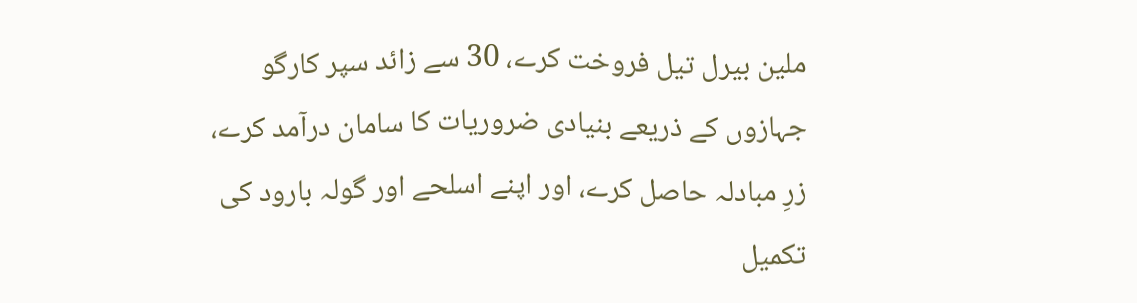ملین بیرل تیل فروخت کرے، 30 سے زائد سپر کارگو جہازوں کے ذریعے بنیادی ضروریات کا سامان درآمد کرے، زرِ مبادلہ حاصل کرے، اور اپنے اسلحے اور گولہ بارود کی تکمیل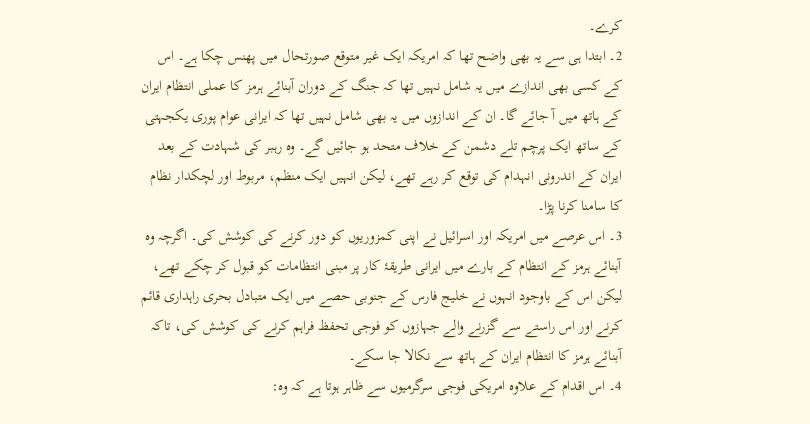کرے۔
2۔ ابتدا ہی سے یہ بھی واضح تھا کہ امریکہ ایک غیر متوقع صورتحال میں پھنس چکا ہے۔ اس کے کسی بھی اندازے میں یہ شامل نہیں تھا کہ جنگ کے دوران آبنائے ہرمز کا عملی انتظام ایران کے ہاتھ میں آ جائے گا۔ ان کے اندازوں میں یہ بھی شامل نہیں تھا کہ ایرانی عوام پوری یکجہتی کے ساتھ ایک پرچم تلے دشمن کے خلاف متحد ہو جائیں گے۔ وہ رہبر کی شہادت کے بعد ایران کے اندرونی انہدام کی توقع کر رہے تھے، لیکن انہیں ایک منظم، مربوط اور لچکدار نظام کا سامنا کرنا پڑا۔
3۔ اس عرصے میں امریکہ اور اسرائیل نے اپنی کمزوریوں کو دور کرنے کی کوشش کی۔ اگرچہ وہ آبنائے ہرمز کے انتظام کے بارے میں ایرانی طریقۂ کار پر مبنی انتظامات کو قبول کر چکے تھے، لیکن اس کے باوجود انہوں نے خلیج فارس کے جنوبی حصے میں ایک متبادل بحری راہداری قائم کرنے اور اس راستے سے گزرنے والے جہازوں کو فوجی تحفظ فراہم کرنے کی کوشش کی، تاکہ آبنائے ہرمز کا انتظام ایران کے ہاتھ سے نکالا جا سکے۔
4۔ اس اقدام کے علاوہ امریکی فوجی سرگرمیوں سے ظاہر ہوتا ہے کہ وہ: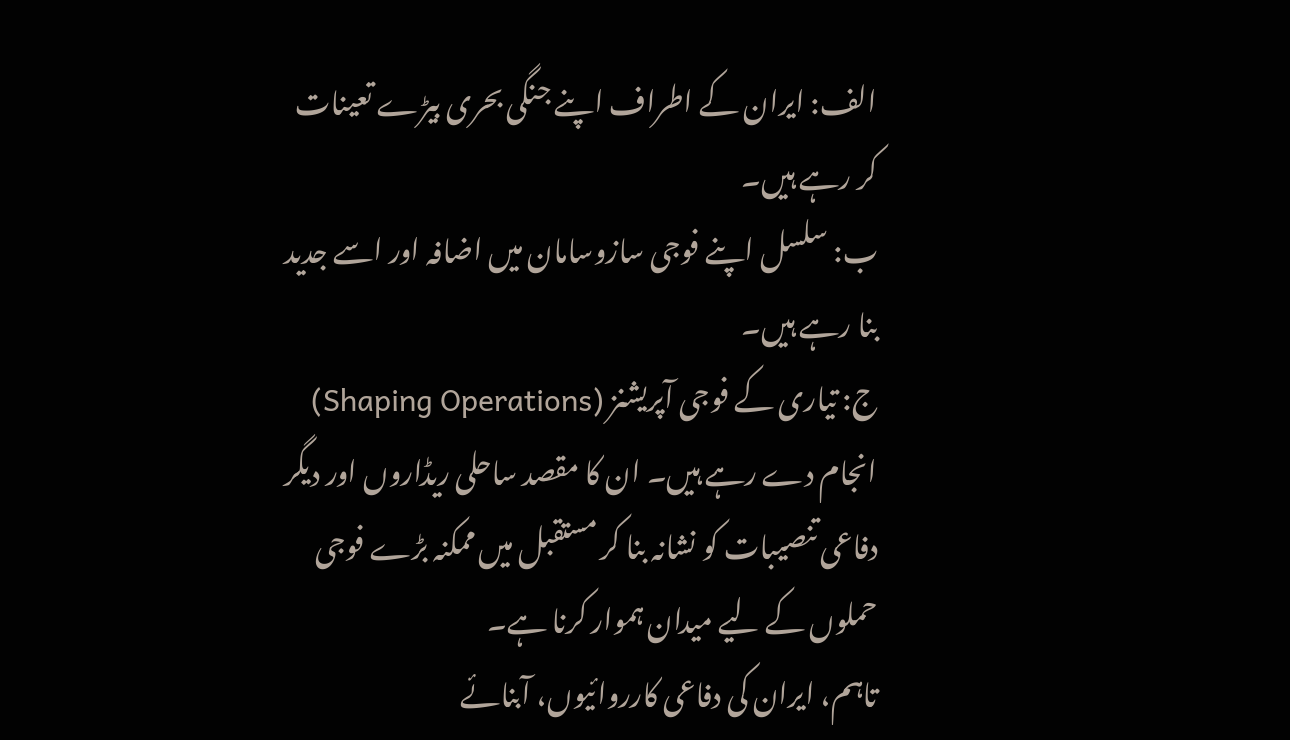الف: ایران کے اطراف اپنے جنگی بحری بیڑے تعینات کر رہے ہیں۔
ب: سلسل اپنے فوجی سازوسامان میں اضافہ اور اسے جدید بنا رہے ہیں۔
ج: تیاری کے فوجی آپریشنز (Shaping Operations) انجام دے رہے ہیں۔ ان کا مقصد ساحلی ریڈاروں اور دیگر دفاعی تنصیبات کو نشانہ بنا کر مستقبل میں ممکنہ بڑے فوجی حملوں کے لیے میدان ہموار کرنا ہے۔
تاہم، ایران کی دفاعی کارروائیوں، آبنائے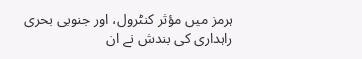ہرمز میں مؤثر کنٹرول، اور جنوبی بحری راہداری کی بندش نے ان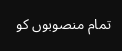تمام منصوبوں کو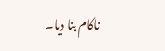ناکام بنا دیا۔